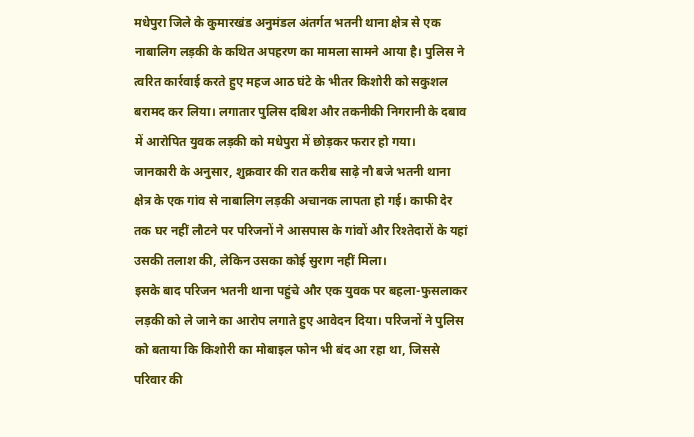मधेपुरा जिले के कुमारखंड अनुमंडल अंतर्गत भतनी थाना क्षेत्र से एक नाबालिग लड़की के कथित अपहरण का मामला सामने आया है। पुलिस ने त्वरित कार्रवाई करते हुए महज आठ घंटे के भीतर किशोरी को सकुशल बरामद कर लिया। लगातार पुलिस दबिश और तकनीकी निगरानी के दबाव में आरोपित युवक लड़की को मधेपुरा में छोड़कर फरार हो गया।
जानकारी के अनुसार, शुक्रवार की रात करीब साढ़े नौ बजे भतनी थाना क्षेत्र के एक गांव से नाबालिग लड़की अचानक लापता हो गई। काफी देर तक घर नहीं लौटने पर परिजनों ने आसपास के गांवों और रिश्तेदारों के यहां उसकी तलाश की, लेकिन उसका कोई सुराग नहीं मिला।
इसके बाद परिजन भतनी थाना पहुंचे और एक युवक पर बहला-फुसलाकर लड़की को ले जाने का आरोप लगाते हुए आवेदन दिया। परिजनों ने पुलिस को बताया कि किशोरी का मोबाइल फोन भी बंद आ रहा था, जिससे परिवार की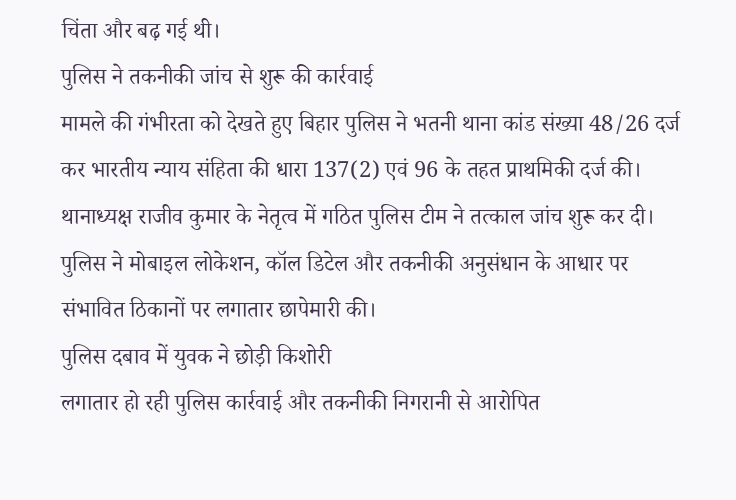चिंता और बढ़ गई थी।
पुलिस ने तकनीकी जांच से शुरू की कार्रवाई
मामले की गंभीरता को देखते हुए बिहार पुलिस ने भतनी थाना कांड संख्या 48/26 दर्ज कर भारतीय न्याय संहिता की धारा 137(2) एवं 96 के तहत प्राथमिकी दर्ज की।
थानाध्यक्ष राजीव कुमार के नेतृत्व में गठित पुलिस टीम ने तत्काल जांच शुरू कर दी। पुलिस ने मोबाइल लोकेशन, कॉल डिटेल और तकनीकी अनुसंधान के आधार पर संभावित ठिकानों पर लगातार छापेमारी की।
पुलिस दबाव में युवक ने छोड़ी किशोरी
लगातार हो रही पुलिस कार्रवाई और तकनीकी निगरानी से आरोपित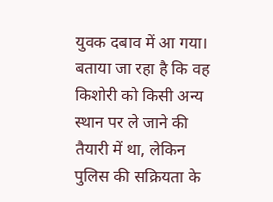युवक दबाव में आ गया। बताया जा रहा है कि वह किशोरी को किसी अन्य स्थान पर ले जाने की तैयारी में था, लेकिन पुलिस की सक्रियता के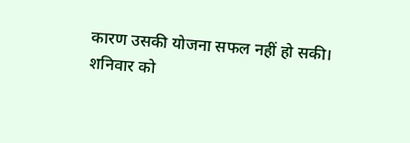कारण उसकी योजना सफल नहीं हो सकी।
शनिवार को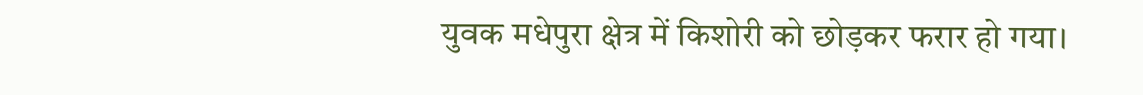युवक मधेपुरा क्षेत्र में किशोरी को छोड़कर फरार हो गया।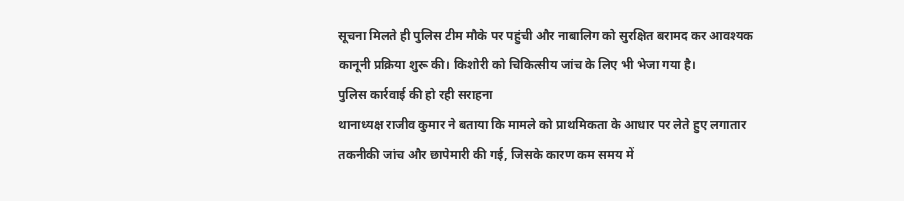सूचना मिलते ही पुलिस टीम मौके पर पहुंची और नाबालिग को सुरक्षित बरामद कर आवश्यक कानूनी प्रक्रिया शुरू की। किशोरी को चिकित्सीय जांच के लिए भी भेजा गया है।
पुलिस कार्रवाई की हो रही सराहना
थानाध्यक्ष राजीव कुमार ने बताया कि मामले को प्राथमिकता के आधार पर लेते हुए लगातार तकनीकी जांच और छापेमारी की गई, जिसके कारण कम समय में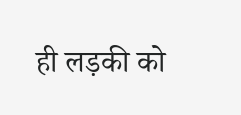ही लड़की को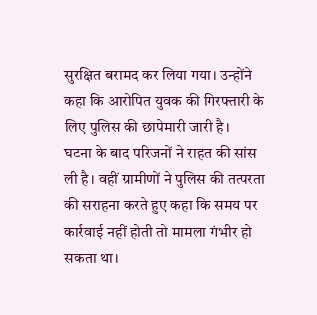सुरक्षित बरामद कर लिया गया। उन्होंने कहा कि आरोपित युवक की गिरफ्तारी के लिए पुलिस की छापेमारी जारी है।
घटना के बाद परिजनों ने राहत की सांस ली है। वहीं ग्रामीणों ने पुलिस की तत्परता की सराहना करते हुए कहा कि समय पर कार्रवाई नहीं होती तो मामला गंभीर हो सकता था।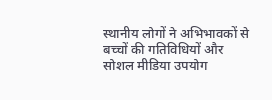स्थानीय लोगों ने अभिभावकों से बच्चों की गतिविधियों और सोशल मीडिया उपयोग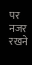पर नजर रखने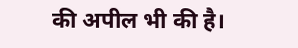की अपील भी की है।